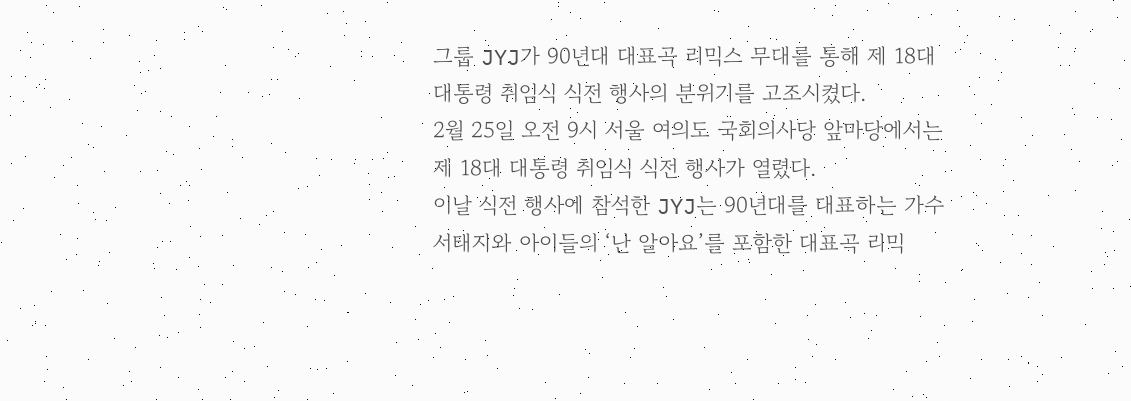그룹 JYJ가 90년대 대표곡 리믹스 무대를 통해 제 18대 대통령 취임식 식전 행사의 분위기를 고조시켰다.
2월 25일 오전 9시 서울 여의도 국회의사당 앞마당에서는 제 18대 대통령 취임식 식전 행사가 열렸다.
이날 식전 행사에 참석한 JYJ는 90년대를 대표하는 가수 서태지와 아이들의 ‘난 알아요’를 포함한 대표곡 리믹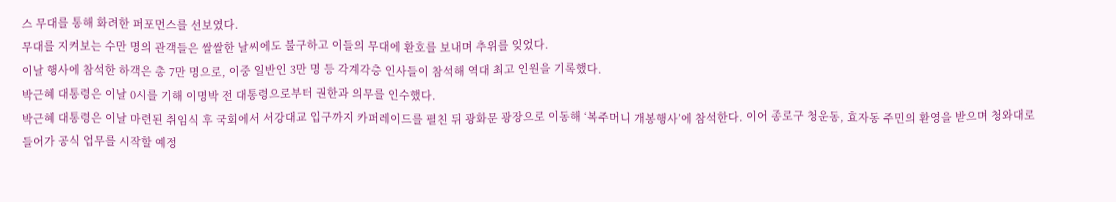스 무대를 통해 화려한 퍼포먼스를 선보였다.
무대를 지켜보는 수만 명의 관객들은 쌀쌀한 날씨에도 불구하고 이들의 무대에 환호를 보내며 추위를 잊었다.
이날 행사에 참석한 하객은 총 7만 명으로, 이중 일반인 3만 명 등 각계각층 인사들이 참석해 역대 최고 인원을 기록했다.
박근혜 대통령은 이날 0시를 기해 이명박 전 대통령으로부터 권한과 의무를 인수했다.
박근혜 대통령은 이날 마련된 취임식 후 국회에서 서강대교 입구까지 카퍼레이드를 펼친 뒤 광화문 광장으로 이동해 ‘복주머니 개봉행사’에 참석한다. 이어 종로구 청운동, 효자동 주민의 환영을 받으며 청와대로 들어가 공식 업무를 시작할 예정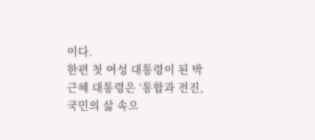이다.
한편 첫 여성 대통령이 된 박근혜 대통령은 ‘통합과 전진, 국민의 삶 속으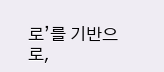로’를 기반으로,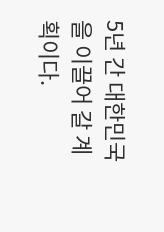5년 간 대한민국을 이끌어 갈 계획이다.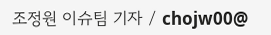조정원 이슈팀 기자 / chojw00@